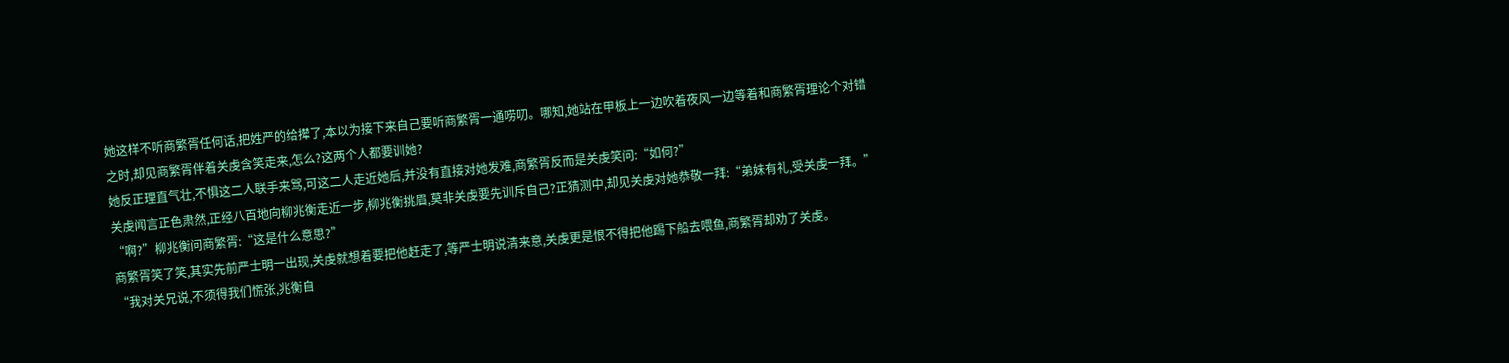她这样不听商繁胥任何话,把姓严的给撵了,本以为接下来自己要听商繁胥一通唠叨。哪知,她站在甲板上一边吹着夜风一边等着和商繁胥理论个对错之时,却见商繁胥伴着关虔含笑走来,怎么?这两个人都要训她?
她反正理直气壮,不惧这二人联手来骂,可这二人走近她后,并没有直接对她发难,商繁胥反而是关虔笑问:“如何?”
关虔闻言正色肃然,正经八百地向柳兆衡走近一步,柳兆衡挑眉,莫非关虔要先训斥自己?正猜测中,却见关虔对她恭敬一拜:“弟妹有礼,受关虔一拜。”
“啊?”柳兆衡问商繁胥:“这是什么意思?”
商繁胥笑了笑,其实先前严士明一出现,关虔就想着要把他赶走了,等严士明说清来意,关虔更是恨不得把他踢下船去喂鱼,商繁胥却劝了关虔。
“我对关兄说,不须得我们慌张,兆衡自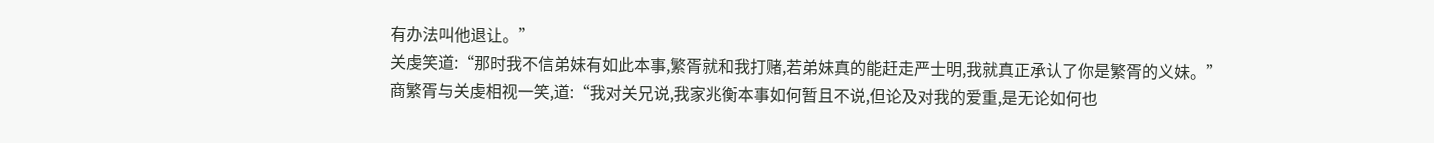有办法叫他退让。”
关虔笑道:“那时我不信弟妹有如此本事,繁胥就和我打赌,若弟妹真的能赶走严士明,我就真正承认了你是繁胥的义妹。”
商繁胥与关虔相视一笑,道:“我对关兄说,我家兆衡本事如何暂且不说,但论及对我的爱重,是无论如何也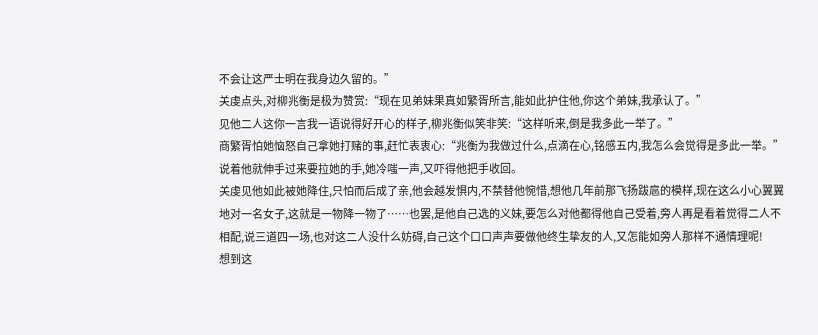不会让这严士明在我身边久留的。”
关虔点头,对柳兆衡是极为赞赏:“现在见弟妹果真如繁胥所言,能如此护住他,你这个弟妹,我承认了。”
见他二人这你一言我一语说得好开心的样子,柳兆衡似笑非笑:“这样听来,倒是我多此一举了。”
商繁胥怕她恼怒自己拿她打赌的事,赶忙表衷心:“兆衡为我做过什么,点滴在心,铭感五内,我怎么会觉得是多此一举。”
说着他就伸手过来要拉她的手,她冷嗤一声,又吓得他把手收回。
关虔见他如此被她降住,只怕而后成了亲,他会越发惧内,不禁替他惋惜,想他几年前那飞扬跋扈的模样,现在这么小心翼翼地对一名女子,这就是一物降一物了……也罢,是他自己选的义妹,要怎么对他都得他自己受着,旁人再是看着觉得二人不相配,说三道四一场,也对这二人没什么妨碍,自己这个口口声声要做他终生挚友的人,又怎能如旁人那样不通情理呢!
想到这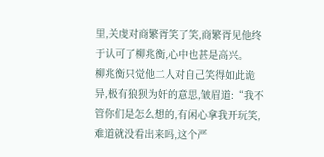里,关虔对商繁胥笑了笑,商繁胥见他终于认可了柳兆衡,心中也甚是高兴。
柳兆衡只觉他二人对自己笑得如此诡异,极有狼狈为奸的意思,皱眉道:“我不管你们是怎么想的,有闲心拿我开玩笑,难道就没看出来吗,这个严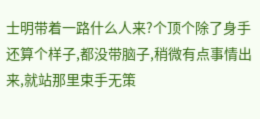士明带着一路什么人来?个顶个除了身手还算个样子,都没带脑子,稍微有点事情出来,就站那里束手无策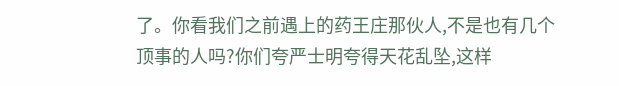了。你看我们之前遇上的药王庄那伙人,不是也有几个顶事的人吗?你们夸严士明夸得天花乱坠,这样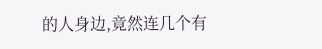的人身边,竟然连几个有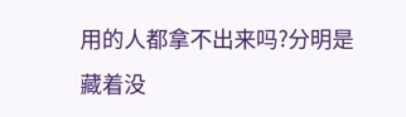用的人都拿不出来吗?分明是藏着没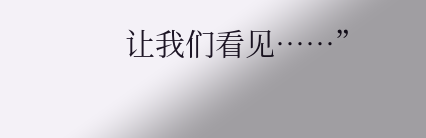让我们看见……”